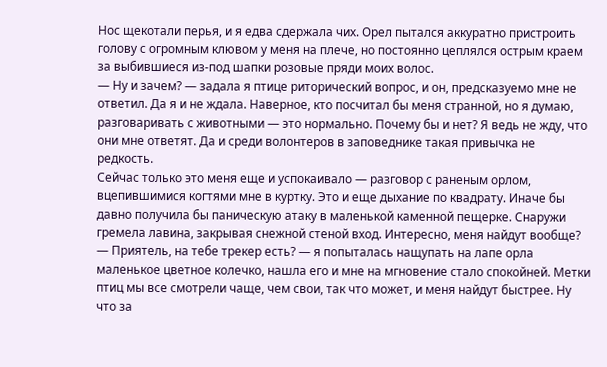Нос щекотали перья, и я едва сдержала чих. Орел пытался аккуратно пристроить голову с огромным клювом у меня на плече, но постоянно цеплялся острым краем за выбившиеся из-под шапки розовые пряди моих волос.
— Ну и зачем? — задала я птице риторический вопрос, и он, предсказуемо мне не ответил. Да я и не ждала. Наверное, кто посчитал бы меня странной, но я думаю, разговаривать с животными — это нормально. Почему бы и нет? Я ведь не жду, что они мне ответят. Да и среди волонтеров в заповеднике такая привычка не редкость.
Сейчас только это меня еще и успокаивало — разговор с раненым орлом, вцепившимися когтями мне в куртку. Это и еще дыхание по квадрату. Иначе бы давно получила бы паническую атаку в маленькой каменной пещерке. Снаружи гремела лавина, закрывая снежной стеной вход. Интересно, меня найдут вообще?
— Приятель, на тебе трекер есть? — я попыталась нащупать на лапе орла маленькое цветное колечко, нашла его и мне на мгновение стало спокойней. Метки птиц мы все смотрели чаще, чем свои, так что может, и меня найдут быстрее. Ну что за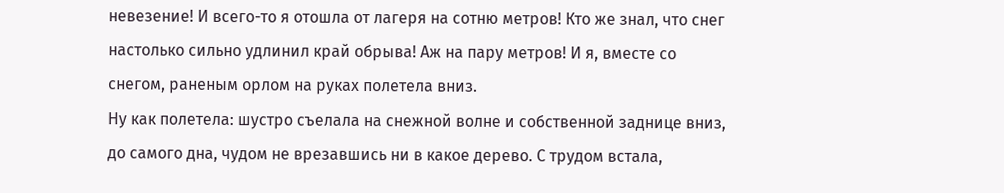невезение! И всего-то я отошла от лагеря на сотню метров! Кто же знал, что снег настолько сильно удлинил край обрыва! Аж на пару метров! И я, вместе со снегом, раненым орлом на руках полетела вниз.
Ну как полетела: шустро съелала на снежной волне и собственной заднице вниз, до самого дна, чудом не врезавшись ни в какое дерево. С трудом встала,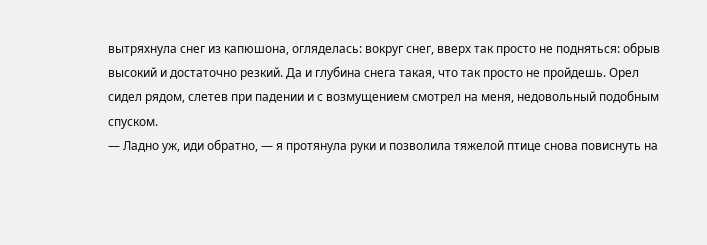вытряхнула снег из капюшона, огляделась: вокруг снег, вверх так просто не подняться: обрыв высокий и достаточно резкий. Да и глубина снега такая, что так просто не пройдешь. Орел сидел рядом, слетев при падении и с возмущением смотрел на меня, недовольный подобным спуском.
— Ладно уж, иди обратно, — я протянула руки и позволила тяжелой птице снова повиснуть на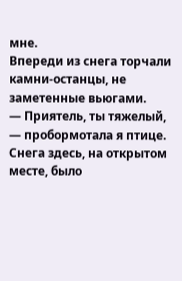мне.
Впереди из снега торчали камни-останцы, не заметенные вьюгами.
— Приятель, ты тяжелый, — пробормотала я птице. Снега здесь, на открытом месте, было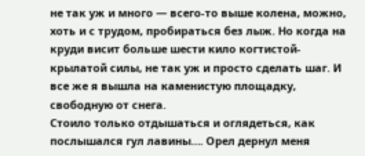не так уж и много — всего-то выше колена, можно, хоть и с трудом, пробираться без лыж. Но когда на круди висит больше шести кило когтистой-крылатой силы, не так уж и просто сделать шаг. И все же я вышла на каменистую площадку, свободную от снега.
Стоило только отдышаться и оглядеться, как послышался гул лавины…. Орел дернул меня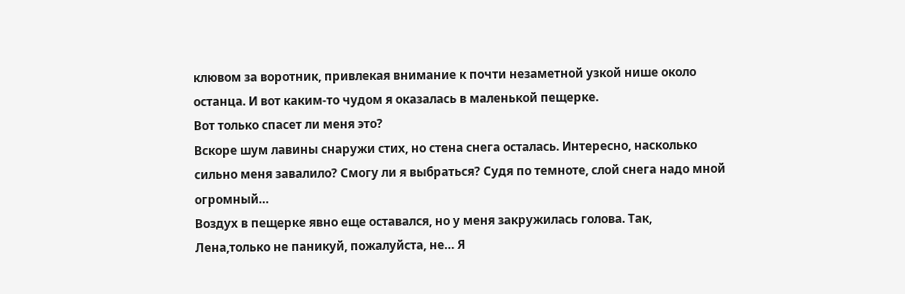клювом за воротник, привлекая внимание к почти незаметной узкой нише около останца. И вот каким-то чудом я оказалась в маленькой пещерке.
Вот только спасет ли меня это?
Вскоре шум лавины снаружи стих, но стена снега осталась. Интересно, насколько сильно меня завалило? Смогу ли я выбраться? Судя по темноте, слой снега надо мной огромный…
Воздух в пещерке явно еще оставался, но у меня закружилась голова. Так, Лена,только не паникуй, пожалуйста, не… Я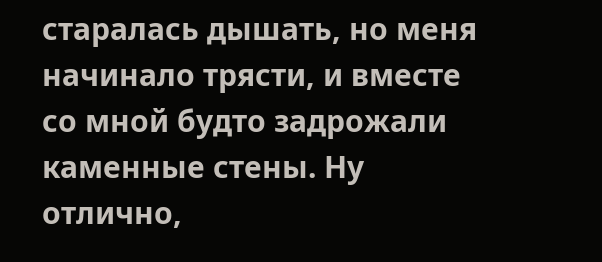старалась дышать, но меня начинало трясти, и вместе со мной будто задрожали каменные стены. Ну отлично,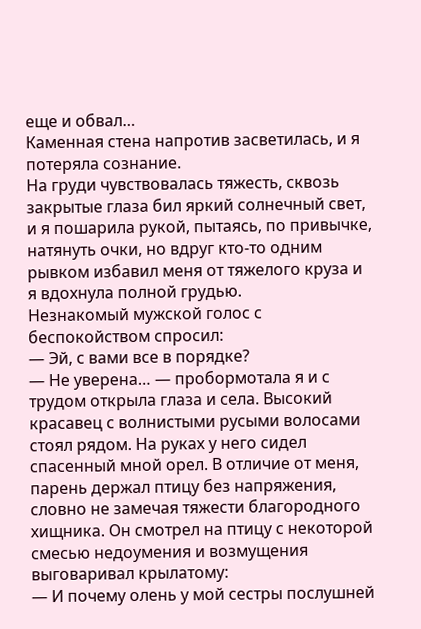еще и обвал…
Каменная стена напротив засветилась, и я потеряла сознание.
На груди чувствовалась тяжесть, сквозь закрытые глаза бил яркий солнечный свет, и я пошарила рукой, пытаясь, по привычке, натянуть очки, но вдруг кто-то одним рывком избавил меня от тяжелого круза и я вдохнула полной грудью.
Незнакомый мужской голос с беспокойством спросил:
— Эй, с вами все в порядке?
— Не уверена… — пробормотала я и с трудом открыла глаза и села. Высокий красавец с волнистыми русыми волосами стоял рядом. На руках у него сидел спасенный мной орел. В отличие от меня, парень держал птицу без напряжения, словно не замечая тяжести благородного хищника. Он смотрел на птицу с некоторой смесью недоумения и возмущения выговаривал крылатому:
— И почему олень у мой сестры послушней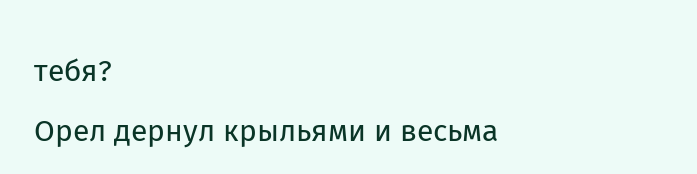тебя?
Орел дернул крыльями и весьма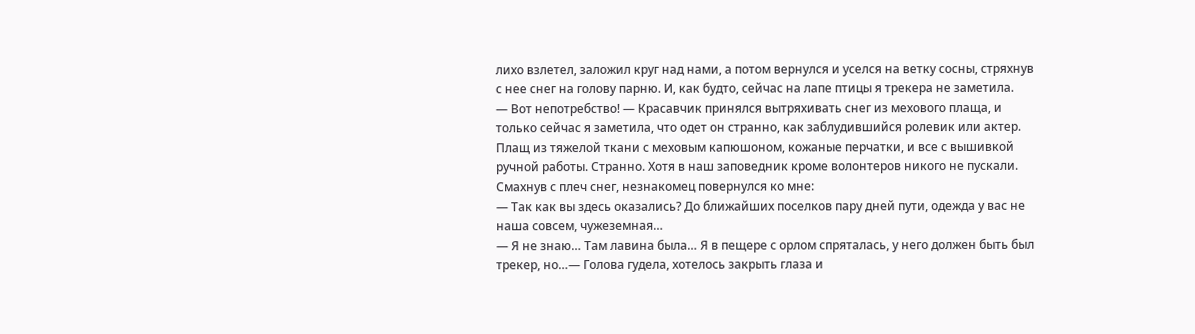лихо взлетел, заложил круг над нами, а потом вернулся и уселся на ветку сосны, стряхнув с нее снег на голову парню. И, как будто, сейчас на лапе птицы я трекера не заметила.
— Вот непотребство! — Красавчик принялся вытряхивать снег из мехового плаща, и только сейчас я заметила, что одет он странно, как заблудившийся ролевик или актер. Плащ из тяжелой ткани с меховым капюшоном, кожаные перчатки, и все с вышивкой ручной работы. Странно. Хотя в наш заповедник кроме волонтеров никого не пускали. Смахнув с плеч снег, незнакомец повернулся ко мне:
— Так как вы здесь оказались? До ближайших поселков пару дней пути, одежда у вас не наша совсем, чужеземная…
— Я не знаю… Там лавина была… Я в пещере с орлом спряталась, у него должен быть был трекер, но…— Голова гудела, хотелось закрыть глаза и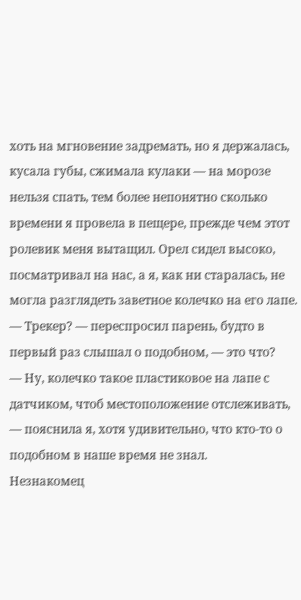хоть на мгновение задремать, но я держалась, кусала губы, сжимала кулаки — на морозе нельзя спать, тем более непонятно сколько времени я провела в пещере, прежде чем этот ролевик меня вытащил. Орел сидел высоко, посматривал на нас, а я, как ни старалась, не могла разглядеть заветное колечко на его лапе.
— Трекер? — переспросил парень, будто в первый раз слышал о подобном, — это что?
— Ну, колечко такое пластиковое на лапе с датчиком, чтоб местоположение отслеживать, — пояснила я, хотя удивительно, что кто-то о подобном в наше время не знал.
Незнакомец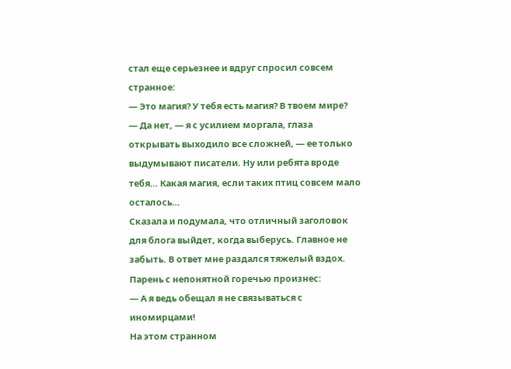стал еще серьезнее и вдруг спросил совсем странное:
— Это магия? У тебя есть магия? В твоем мире?
— Да нет, — я с усилием моргала, глаза открывать выходило все сложней, — ее только выдумывают писатели. Ну или ребята вроде тебя… Какая магия, если таких птиц совсем мало осталось…
Сказала и подумала, что отличный заголовок для блога выйдет, когда выберусь. Главное не забыть. В ответ мне раздался тяжелый вздох. Парень с непонятной горечью произнес:
— А я ведь обещал я не связываться с иномирцами!
На этом странном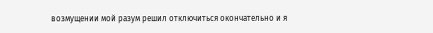возмущении мой разум решил отключиться окончательно и я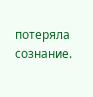потеряла сознание.